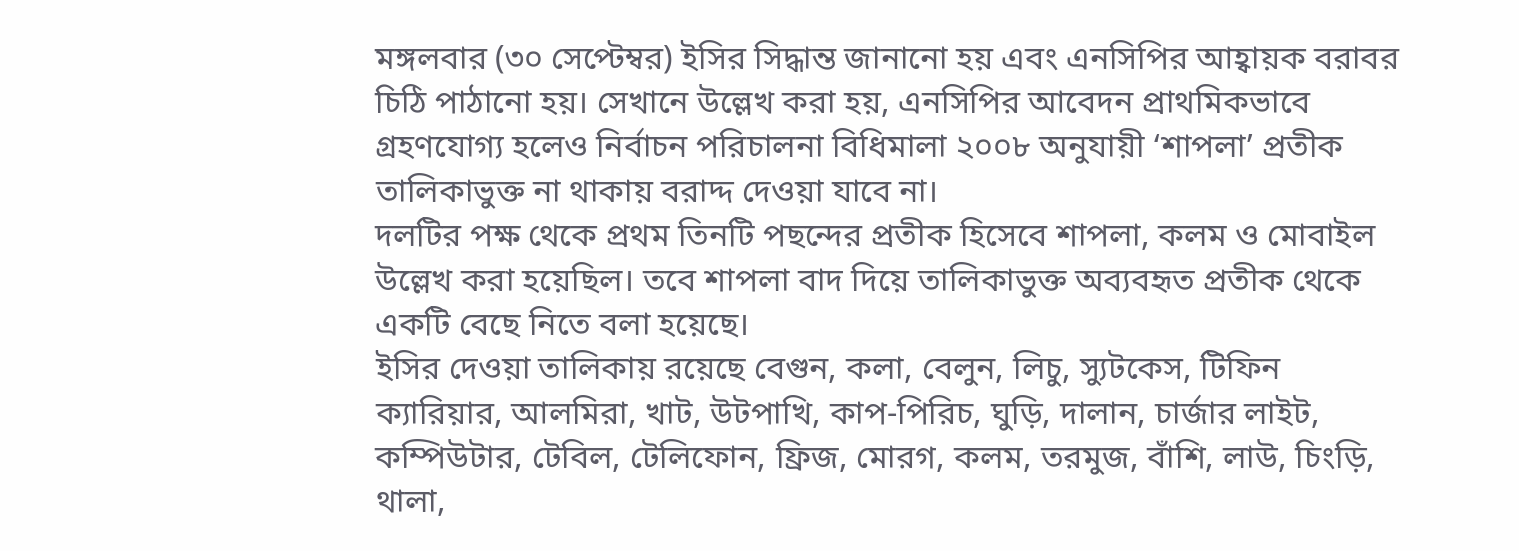মঙ্গলবার (৩০ সেপ্টেম্বর) ইসির সিদ্ধান্ত জানানো হয় এবং এনসিপির আহ্বায়ক বরাবর চিঠি পাঠানো হয়। সেখানে উল্লেখ করা হয়, এনসিপির আবেদন প্রাথমিকভাবে গ্রহণযোগ্য হলেও নির্বাচন পরিচালনা বিধিমালা ২০০৮ অনুযায়ী ‘শাপলা’ প্রতীক তালিকাভুক্ত না থাকায় বরাদ্দ দেওয়া যাবে না।
দলটির পক্ষ থেকে প্রথম তিনটি পছন্দের প্রতীক হিসেবে শাপলা, কলম ও মোবাইল উল্লেখ করা হয়েছিল। তবে শাপলা বাদ দিয়ে তালিকাভুক্ত অব্যবহৃত প্রতীক থেকে একটি বেছে নিতে বলা হয়েছে।
ইসির দেওয়া তালিকায় রয়েছে বেগুন, কলা, বেলুন, লিচু, স্যুটকেস, টিফিন ক্যারিয়ার, আলমিরা, খাট, উটপাখি, কাপ-পিরিচ, ঘুড়ি, দালান, চার্জার লাইট, কম্পিউটার, টেবিল, টেলিফোন, ফ্রিজ, মোরগ, কলম, তরমুজ, বাঁশি, লাউ, চিংড়ি, থালা,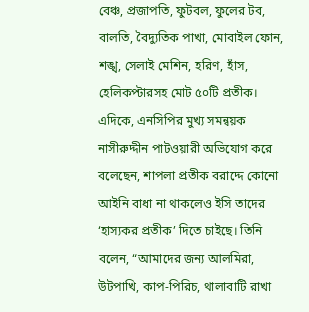বেঞ্চ, প্রজাপতি, ফুটবল, ফুলের টব, বালতি, বৈদ্যুতিক পাখা, মোবাইল ফোন, শঙ্খ, সেলাই মেশিন, হরিণ, হাঁস, হেলিকপ্টারসহ মোট ৫০টি প্রতীক।
এদিকে, এনসিপির মুখ্য সমন্বয়ক নাসীরুদ্দীন পাটওয়ারী অভিযোগ করে বলেছেন, শাপলা প্রতীক বরাদ্দে কোনো আইনি বাধা না থাকলেও ইসি তাদের ‘হাস্যকর প্রতীক’ দিতে চাইছে। তিনি বলেন, “আমাদের জন্য আলমিরা, উটপাখি, কাপ-পিরিচ, থালাবাটি রাখা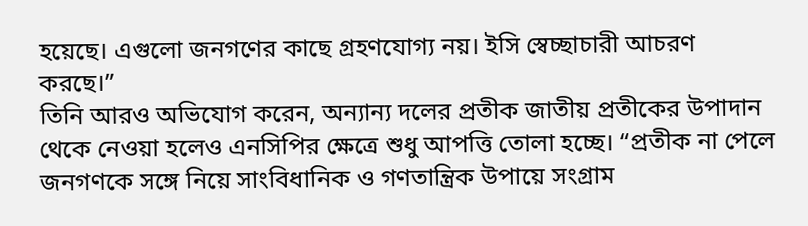হয়েছে। এগুলো জনগণের কাছে গ্রহণযোগ্য নয়। ইসি স্বেচ্ছাচারী আচরণ করছে।”
তিনি আরও অভিযোগ করেন, অন্যান্য দলের প্রতীক জাতীয় প্রতীকের উপাদান থেকে নেওয়া হলেও এনসিপির ক্ষেত্রে শুধু আপত্তি তোলা হচ্ছে। “প্রতীক না পেলে জনগণকে সঙ্গে নিয়ে সাংবিধানিক ও গণতান্ত্রিক উপায়ে সংগ্রাম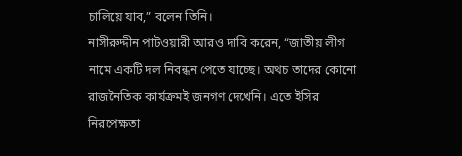চালিয়ে যাব,” বলেন তিনি।
নাসীরুদ্দীন পাটওয়ারী আরও দাবি করেন, “জাতীয় লীগ নামে একটি দল নিবন্ধন পেতে যাচ্ছে। অথচ তাদের কোনো রাজনৈতিক কার্যক্রমই জনগণ দেখেনি। এতে ইসির নিরপেক্ষতা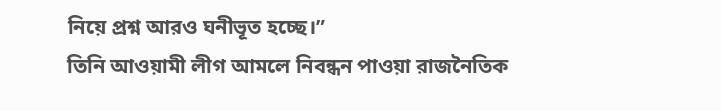নিয়ে প্রশ্ন আরও ঘনীভূত হচ্ছে।”
তিনি আওয়ামী লীগ আমলে নিবন্ধন পাওয়া রাজনৈতিক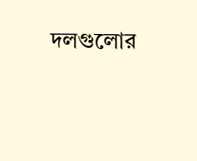দলগুলোর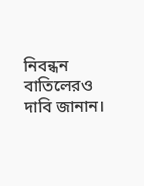নিবন্ধন বাতিলেরও দাবি জানান।